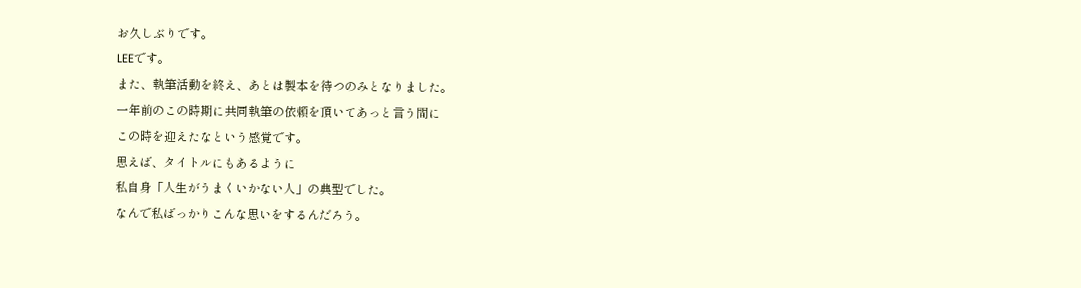お久しぶりです。
LEEです。
また、執筆活動を終え、あとは製本を待つのみとなりました。
一年前のこの時期に共同執筆の依頼を頂いてあっと言う間に
この時を迎えたなという感覚です。
思えば、タイトルにもあるように
私自身「人生がうまくいかない人」の典型でした。
なんで私ばっかりこんな思いをするんだろう。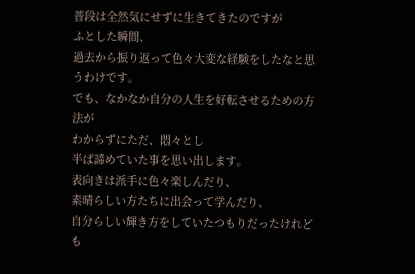普段は全然気にせずに生きてきたのですが
ふとした瞬間、
過去から振り返って色々大変な経験をしたなと思うわけです。
でも、なかなか自分の人生を好転させるための方法が
わからずにただ、悶々とし
半ば諦めていた事を思い出します。
表向きは派手に色々楽しんだり、
素晴らしい方たちに出会って学んだり、
自分らしい輝き方をしていたつもりだったけれども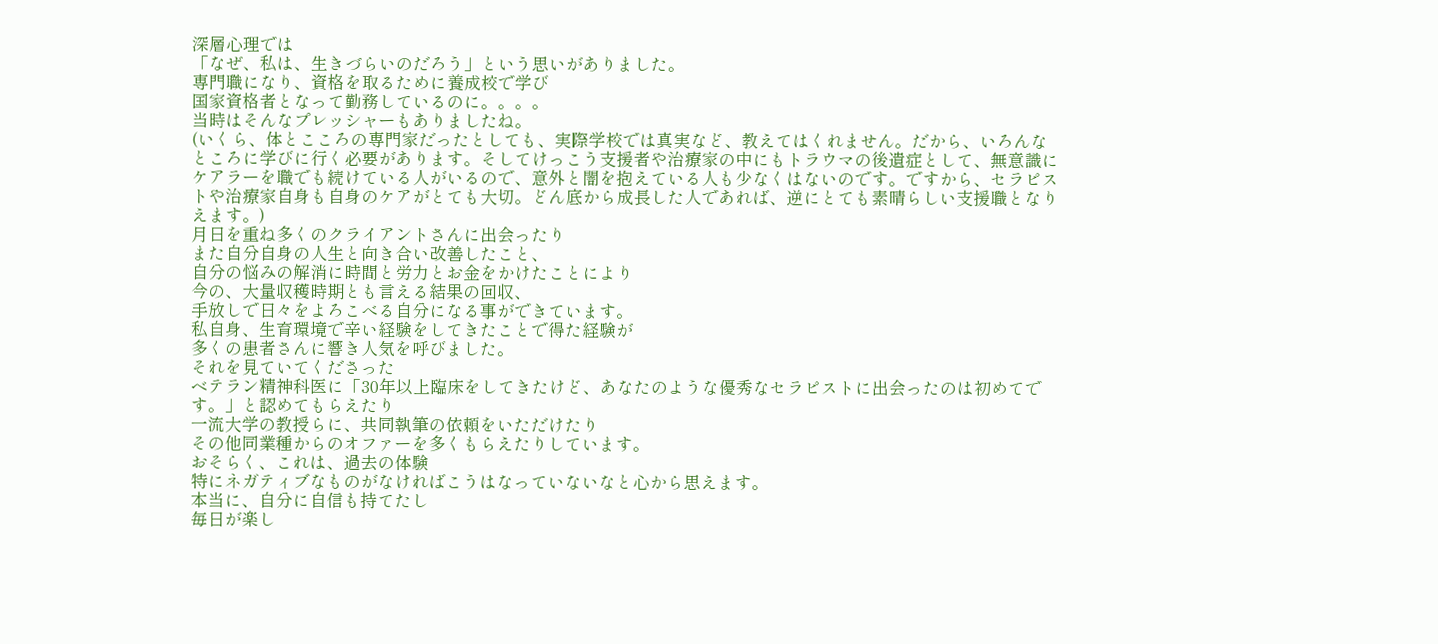深層心理では
「なぜ、私は、生きづらいのだろう」という思いがありました。
専門職になり、資格を取るために養成校で学び
国家資格者となって勤務しているのに。。。。
当時はそんなプレッシャーもありましたね。
(いくら、体とこころの専門家だったとしても、実際学校では真実など、教えてはくれません。だから、いろんなところに学びに行く必要があります。そしてけっこう支援者や治療家の中にもトラウマの後遺症として、無意識にケアラーを職でも続けている人がいるので、意外と闇を抱えている人も少なくはないのです。ですから、セラピストや治療家自身も自身のケアがとても大切。どん底から成長した人であれば、逆にとても素晴らしい支援職となりえます。)
月日を重ね多くのクライアントさんに出会ったり
また自分自身の人生と向き合い改善したこと、
自分の悩みの解消に時間と労力とお金をかけたことにより
今の、大量収穫時期とも言える結果の回収、
手放しで日々をよろこべる自分になる事ができています。
私自身、生育環境で辛い経験をしてきたことで得た経験が
多くの患者さんに響き人気を呼びました。
それを見ていてくださった
ベテラン精神科医に「30年以上臨床をしてきたけど、あなたのような優秀なセラピストに出会ったのは初めてです。」と認めてもらえたり
一流大学の教授らに、共同執筆の依頼をいただけたり
その他同業種からのオファーを多くもらえたりしています。
おそらく、これは、過去の体験
特にネガティブなものがなければこうはなっていないなと心から思えます。
本当に、自分に自信も持てたし
毎日が楽し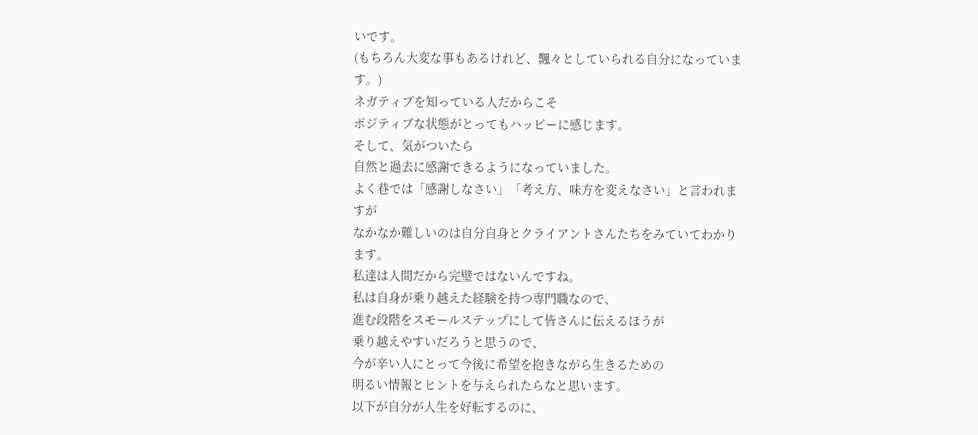いです。
(もちろん大変な事もあるけれど、飄々としていられる自分になっています。)
ネガティブを知っている人だからこそ
ポジティブな状態がとってもハッピーに感じます。
そして、気がついたら
自然と過去に感謝できるようになっていました。
よく巷では「感謝しなさい」「考え方、味方を変えなさい」と言われますが
なかなか難しいのは自分自身とクライアントさんたちをみていてわかります。
私達は人間だから完璧ではないんですね。
私は自身が乗り越えた経験を持つ専門職なので、
進む段階をスモールステップにして皆さんに伝えるほうが
乗り越えやすいだろうと思うので、
今が辛い人にとって今後に希望を抱きながら生きるための
明るい情報とヒントを与えられたらなと思います。
以下が自分が人生を好転するのに、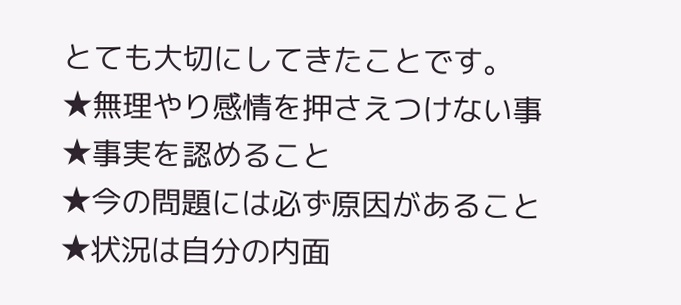とても大切にしてきたことです。
★無理やり感情を押さえつけない事
★事実を認めること
★今の問題には必ず原因があること
★状況は自分の内面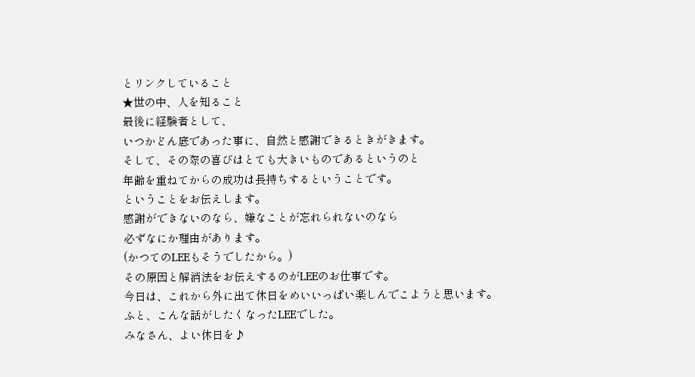とリンクしていること
★世の中、人を知ること
最後に経験者として、
いつかどん底であった事に、自然と感謝できるときがきます。
そして、その際の喜びはとても大きいものであるというのと
年齢を重ねてからの成功は長持ちするということです。
ということをお伝えします。
感謝ができないのなら、嫌なことが忘れられないのなら
必ずなにか理由があります。
(かつてのLEEもそうでしたから。)
その原因と解消法をお伝えするのがLEEのお仕事です。
今日は、これから外に出て休日をめいいっぱい楽しんでこようと思います。
ふと、こんな話がしたくなったLEEでした。
みなさん、よい休日を♪